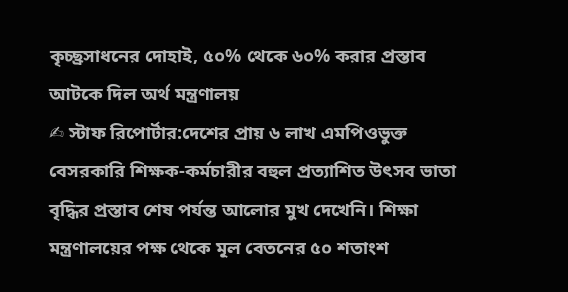কৃচ্ছ্রসাধনের দোহাই, ৫০% থেকে ৬০% করার প্রস্তাব আটকে দিল অর্থ মন্ত্রণালয়
✍ স্টাফ রিপোর্টার:দেশের প্রায় ৬ লাখ এমপিওভুক্ত বেসরকারি শিক্ষক-কর্মচারীর বহুল প্রত্যাশিত উৎসব ভাতা বৃদ্ধির প্রস্তাব শেষ পর্যন্ত আলোর মুখ দেখেনি। শিক্ষা মন্ত্রণালয়ের পক্ষ থেকে মূল বেতনের ৫০ শতাংশ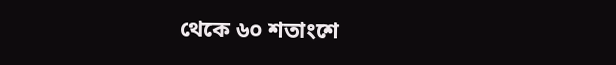থেকে ৬০ শতাংশে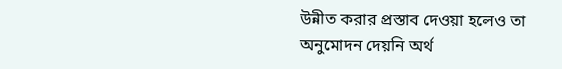উন্নীত করার প্রস্তাব দেওয়া হলেও তা অনুমোদন দেয়নি অর্থ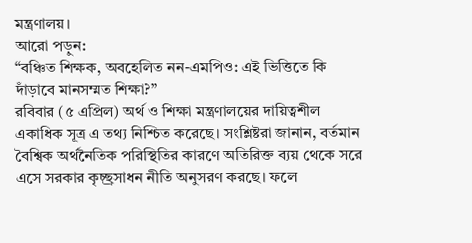মন্ত্রণালয়।
আরো পড়ুন:
“বঞ্চিত শিক্ষক, অবহেলিত নন-এমপিও: এই ভিত্তিতে কি দাঁড়াবে মানসম্মত শিক্ষা?”
রবিবার (৫ এপ্রিল) অর্থ ও শিক্ষা মন্ত্রণালয়ের দায়িত্বশীল একাধিক সূত্র এ তথ্য নিশ্চিত করেছে। সংশ্লিষ্টরা জানান, বর্তমান বৈশ্বিক অর্থনৈতিক পরিস্থিতির কারণে অতিরিক্ত ব্যয় থেকে সরে এসে সরকার কৃচ্ছ্রসাধন নীতি অনুসরণ করছে। ফলে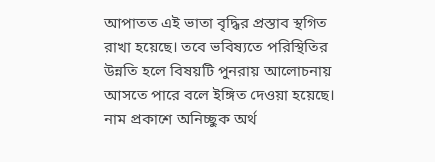আপাতত এই ভাতা বৃদ্ধির প্রস্তাব স্থগিত রাখা হয়েছে। তবে ভবিষ্যতে পরিস্থিতির উন্নতি হলে বিষয়টি পুনরায় আলোচনায় আসতে পারে বলে ইঙ্গিত দেওয়া হয়েছে।
নাম প্রকাশে অনিচ্ছুক অর্থ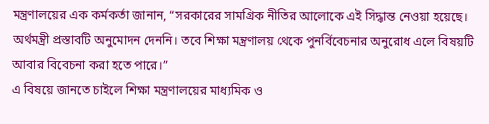মন্ত্রণালয়ের এক কর্মকর্তা জানান, “সরকারের সামগ্রিক নীতির আলোকে এই সিদ্ধান্ত নেওয়া হয়েছে। অর্থমন্ত্রী প্রস্তাবটি অনুমোদন দেননি। তবে শিক্ষা মন্ত্রণালয় থেকে পুনর্বিবেচনার অনুরোধ এলে বিষয়টি আবার বিবেচনা করা হতে পারে।”
এ বিষয়ে জানতে চাইলে শিক্ষা মন্ত্রণালয়ের মাধ্যমিক ও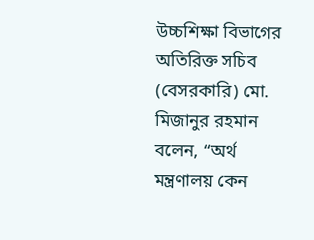উচ্চশিক্ষা বিভাগের অতিরিক্ত সচিব (বেসরকারি) মো. মিজানুর রহমান বলেন, “অর্থ মন্ত্রণালয় কেন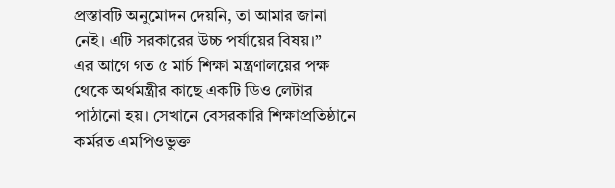প্রস্তাবটি অনুমোদন দেয়নি, তা আমার জানা নেই। এটি সরকারের উচ্চ পর্যায়ের বিষয়।”
এর আগে গত ৫ মার্চ শিক্ষা মন্ত্রণালয়ের পক্ষ থেকে অর্থমন্ত্রীর কাছে একটি ডিও লেটার পাঠানো হয়। সেখানে বেসরকারি শিক্ষাপ্রতিষ্ঠানে কর্মরত এমপিওভুক্ত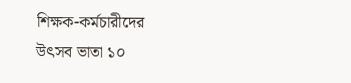শিক্ষক-কর্মচারীদের উৎসব ভাতা ১০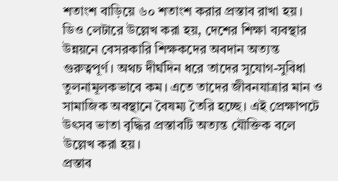শতাংশ বাড়িয়ে ৬০ শতাংশ করার প্রস্তাব রাখা হয়।
ডিও লেটারে উল্লেখ করা হয়, দেশের শিক্ষা ব্যবস্থার উন্নয়নে বেসরকারি শিক্ষকদের অবদান অত্যন্ত গুরুত্বপূর্ণ। অথচ দীর্ঘদিন ধরে তাদের সুযোগ-সুবিধা তুলনামূলকভাবে কম। এতে তাদের জীবনযাত্রার মান ও সামাজিক অবস্থানে বৈষম্য তৈরি হচ্ছে। এই প্রেক্ষাপটে উৎসব ভাতা বৃদ্ধির প্রস্তাবটি অত্যন্ত যৌক্তিক বলে উল্লেখ করা হয়।
প্রস্তাব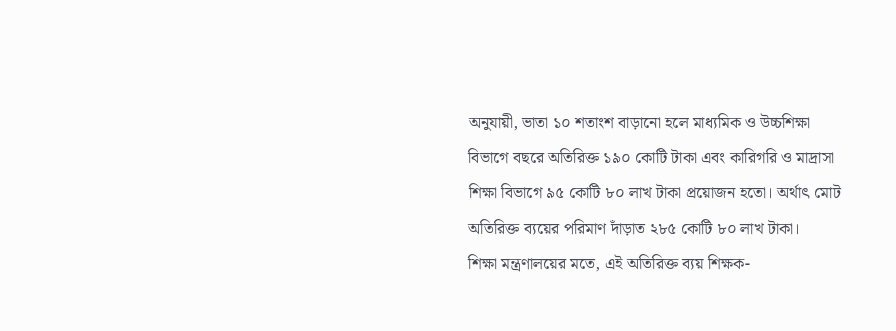অনুযায়ী, ভাতা ১০ শতাংশ বাড়ানো হলে মাধ্যমিক ও উচ্চশিক্ষা বিভাগে বছরে অতিরিক্ত ১৯০ কোটি টাকা এবং কারিগরি ও মাদ্রাসা শিক্ষা বিভাগে ৯৫ কোটি ৮০ লাখ টাকা প্রয়োজন হতো। অর্থাৎ মোট অতিরিক্ত ব্যয়ের পরিমাণ দাঁড়াত ২৮৫ কোটি ৮০ লাখ টাকা।
শিক্ষা মন্ত্রণালয়ের মতে, এই অতিরিক্ত ব্যয় শিক্ষক-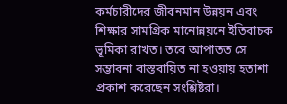কর্মচারীদের জীবনমান উন্নয়ন এবং শিক্ষার সামগ্রিক মানোন্নয়নে ইতিবাচক ভূমিকা রাখত। তবে আপাতত সে সম্ভাবনা বাস্তবায়িত না হওয়ায় হতাশা প্রকাশ করেছেন সংশ্লিষ্টরা।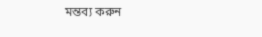মন্তব্য করুন